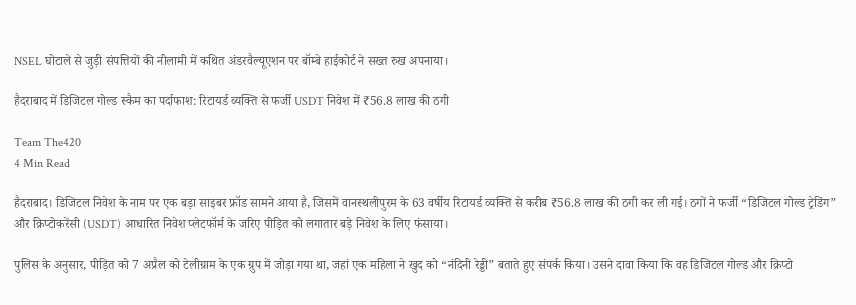NSEL घोटाले से जुड़ी संपत्तियों की नीलामी में कथित अंडरवैल्यूएशन पर बॉम्बे हाईकोर्ट ने सख्त रुख अपनाया।

हैदराबाद में डिजिटल गोल्ड स्कैम का पर्दाफाश: रिटायर्ड व्यक्ति से फर्जी USDT निवेश में ₹56.8 लाख की ठगी

Team The420
4 Min Read

हैदराबाद। डिजिटल निवेश के नाम पर एक बड़ा साइबर फ्रॉड सामने आया है, जिसमें वानस्थलीपुरम के 63 वर्षीय रिटायर्ड व्यक्ति से करीब ₹56.8 लाख की ठगी कर ली गई। ठगों ने फर्जी “डिजिटल गोल्ड ट्रेडिंग” और क्रिप्टोकरेंसी (USDT) आधारित निवेश प्लेटफॉर्म के जरिए पीड़ित को लगातार बड़े निवेश के लिए फंसाया।

पुलिस के अनुसार, पीड़ित को 7 अप्रैल को टेलीग्राम के एक ग्रुप में जोड़ा गया था, जहां एक महिला ने खुद को “नंदिनी रेड्डी” बताते हुए संपर्क किया। उसने दावा किया कि वह डिजिटल गोल्ड और क्रिप्टो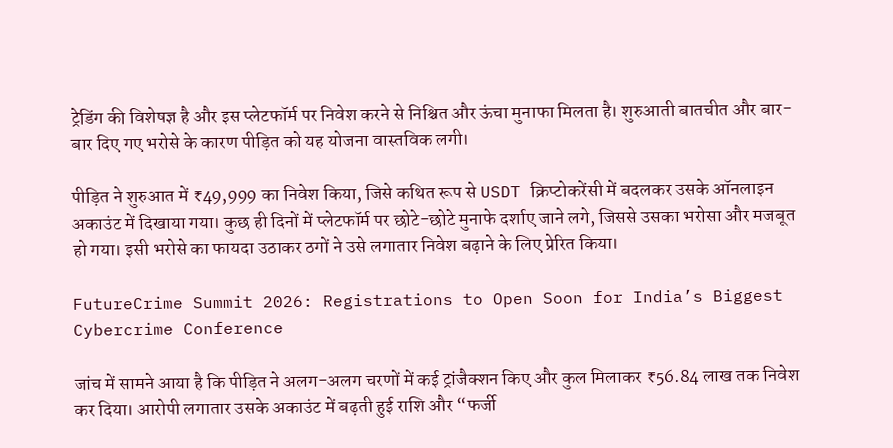ट्रेडिंग की विशेषज्ञ है और इस प्लेटफॉर्म पर निवेश करने से निश्चित और ऊंचा मुनाफा मिलता है। शुरुआती बातचीत और बार-बार दिए गए भरोसे के कारण पीड़ित को यह योजना वास्तविक लगी।

पीड़ित ने शुरुआत में ₹49,999 का निवेश किया, जिसे कथित रूप से USDT क्रिप्टोकरेंसी में बदलकर उसके ऑनलाइन अकाउंट में दिखाया गया। कुछ ही दिनों में प्लेटफॉर्म पर छोटे-छोटे मुनाफे दर्शाए जाने लगे, जिससे उसका भरोसा और मजबूत हो गया। इसी भरोसे का फायदा उठाकर ठगों ने उसे लगातार निवेश बढ़ाने के लिए प्रेरित किया।

FutureCrime Summit 2026: Registrations to Open Soon for India’s Biggest Cybercrime Conference

जांच में सामने आया है कि पीड़ित ने अलग-अलग चरणों में कई ट्रांजैक्शन किए और कुल मिलाकर ₹56.84 लाख तक निवेश कर दिया। आरोपी लगातार उसके अकाउंट में बढ़ती हुई राशि और “फर्जी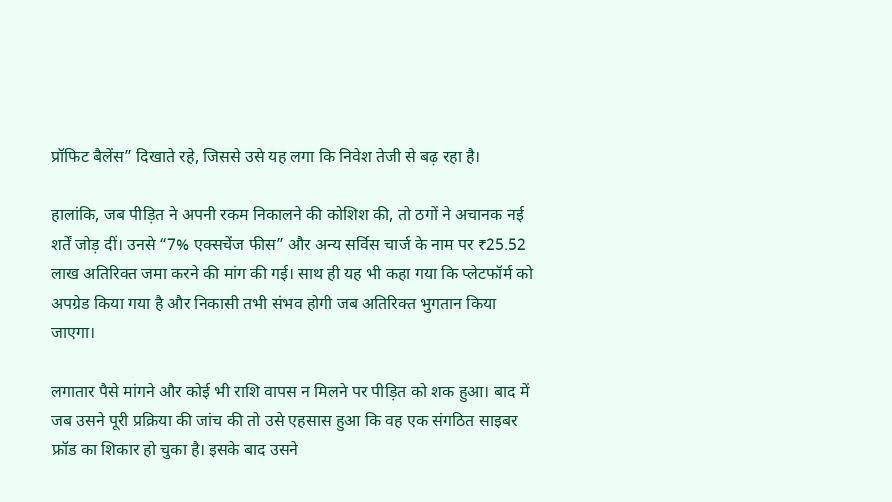प्रॉफिट बैलेंस” दिखाते रहे, जिससे उसे यह लगा कि निवेश तेजी से बढ़ रहा है।

हालांकि, जब पीड़ित ने अपनी रकम निकालने की कोशिश की, तो ठगों ने अचानक नई शर्तें जोड़ दीं। उनसे “7% एक्सचेंज फीस” और अन्य सर्विस चार्ज के नाम पर ₹25.52 लाख अतिरिक्त जमा करने की मांग की गई। साथ ही यह भी कहा गया कि प्लेटफॉर्म को अपग्रेड किया गया है और निकासी तभी संभव होगी जब अतिरिक्त भुगतान किया जाएगा।

लगातार पैसे मांगने और कोई भी राशि वापस न मिलने पर पीड़ित को शक हुआ। बाद में जब उसने पूरी प्रक्रिया की जांच की तो उसे एहसास हुआ कि वह एक संगठित साइबर फ्रॉड का शिकार हो चुका है। इसके बाद उसने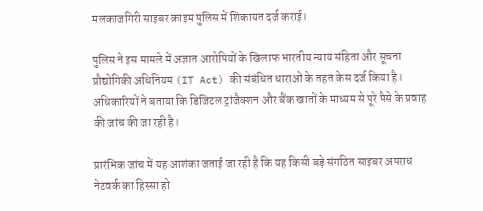मलकाजगिरी साइबर क्राइम पुलिस में शिकायत दर्ज कराई।

पुलिस ने इस मामले में अज्ञात आरोपियों के खिलाफ भारतीय न्याय संहिता और सूचना प्रौद्योगिकी अधिनियम (IT Act) की संबंधित धाराओं के तहत केस दर्ज किया है। अधिकारियों ने बताया कि डिजिटल ट्रांजैक्शन और बैंक खातों के माध्यम से पूरे पैसे के प्रवाह की जांच की जा रही है।

प्रारंभिक जांच में यह आशंका जताई जा रही है कि यह किसी बड़े संगठित साइबर अपराध नेटवर्क का हिस्सा हो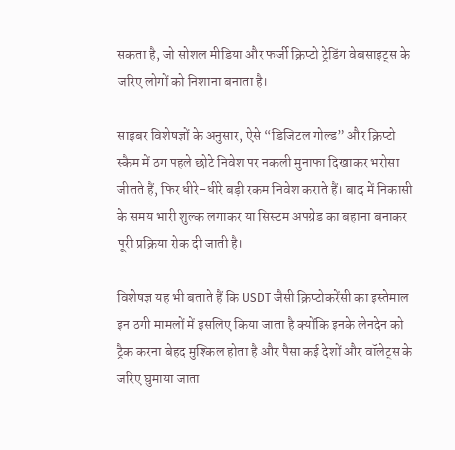सकता है, जो सोशल मीडिया और फर्जी क्रिप्टो ट्रेडिंग वेबसाइट्स के जरिए लोगों को निशाना बनाता है।

साइबर विशेषज्ञों के अनुसार, ऐसे “डिजिटल गोल्ड” और क्रिप्टो स्कैम में ठग पहले छोटे निवेश पर नकली मुनाफा दिखाकर भरोसा जीतते हैं, फिर धीरे-धीरे बड़ी रकम निवेश कराते हैं। बाद में निकासी के समय भारी शुल्क लगाकर या सिस्टम अपग्रेड का बहाना बनाकर पूरी प्रक्रिया रोक दी जाती है।

विशेषज्ञ यह भी बताते हैं कि USDT जैसी क्रिप्टोकरेंसी का इस्तेमाल इन ठगी मामलों में इसलिए किया जाता है क्योंकि इनके लेनदेन को ट्रैक करना बेहद मुश्किल होता है और पैसा कई देशों और वॉलेट्स के जरिए घुमाया जाता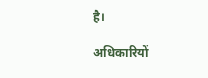है।

अधिकारियों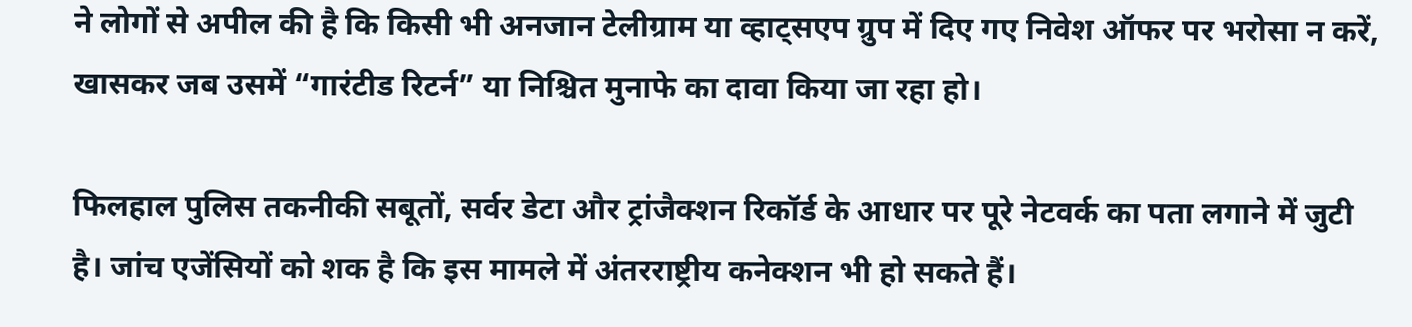ने लोगों से अपील की है कि किसी भी अनजान टेलीग्राम या व्हाट्सएप ग्रुप में दिए गए निवेश ऑफर पर भरोसा न करें, खासकर जब उसमें “गारंटीड रिटर्न” या निश्चित मुनाफे का दावा किया जा रहा हो।

फिलहाल पुलिस तकनीकी सबूतों, सर्वर डेटा और ट्रांजैक्शन रिकॉर्ड के आधार पर पूरे नेटवर्क का पता लगाने में जुटी है। जांच एजेंसियों को शक है कि इस मामले में अंतरराष्ट्रीय कनेक्शन भी हो सकते हैं।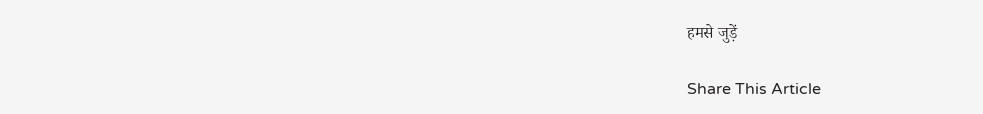हमसे जुड़ें

Share This Article